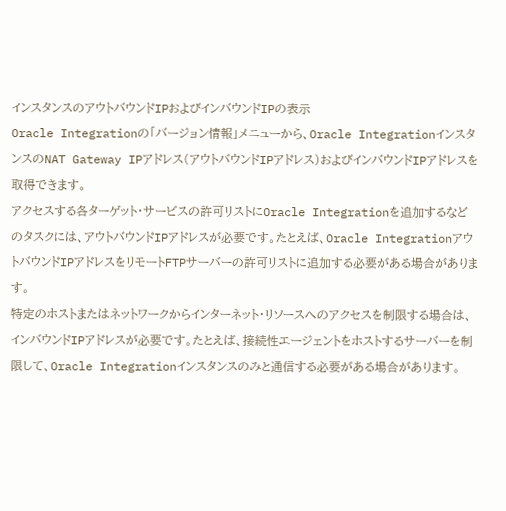インスタンスのアウトバウンドIPおよびインバウンドIPの表示
Oracle Integrationの「バージョン情報」メニューから、Oracle IntegrationインスタンスのNAT Gateway IPアドレス(アウトバウンドIPアドレス)およびインバウンドIPアドレスを取得できます。
アクセスする各ターゲット・サービスの許可リストにOracle Integrationを追加するなどのタスクには、アウトバウンドIPアドレスが必要です。たとえば、Oracle IntegrationアウトバウンドIPアドレスをリモートFTPサーバーの許可リストに追加する必要がある場合があります。
特定のホストまたはネットワークからインターネット・リソースへのアクセスを制限する場合は、インバウンドIPアドレスが必要です。たとえば、接続性エージェントをホストするサーバーを制限して、Oracle Integrationインスタンスのみと通信する必要がある場合があります。